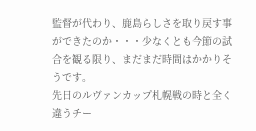監督が代わり、鹿島らしさを取り戻す事ができたのか・・・少なくとも今節の試合を観る限り、まだまだ時間はかかりそうです。
先日のルヴァンカップ札幌戦の時と全く違うチー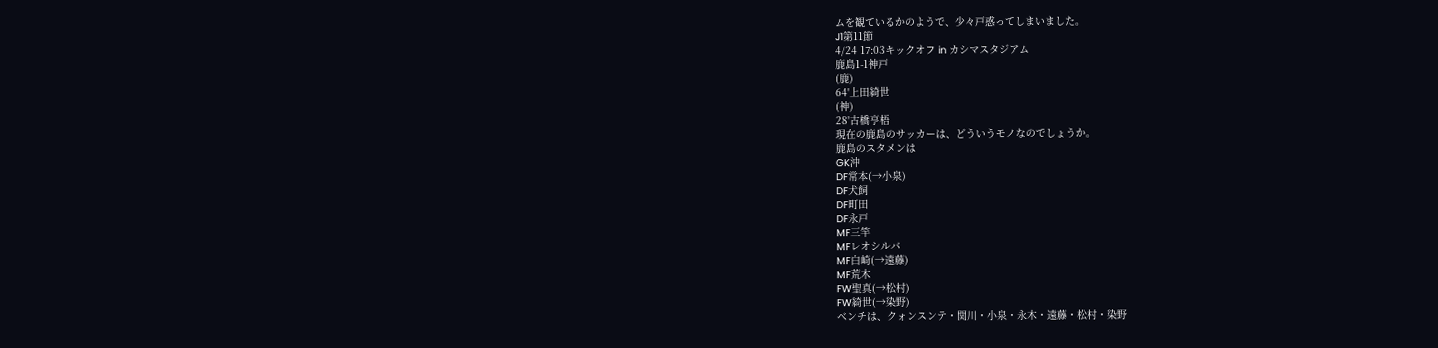ムを観ているかのようで、少々戸惑ってしまいました。
J1第11節
4/24 17:03キックオフ in カシマスタジアム
鹿島1-1神戸
(鹿)
64'上田綺世
(神)
28'古橋亨梧
現在の鹿島のサッカーは、どういうモノなのでしょうか。
鹿島のスタメンは
GK沖
DF常本(→小泉)
DF犬飼
DF町田
DF永戸
MF三竿
MFレオシルバ
MF白崎(→遠藤)
MF荒木
FW聖真(→松村)
FW綺世(→染野)
ベンチは、クォンスンテ・関川・小泉・永木・遠藤・松村・染野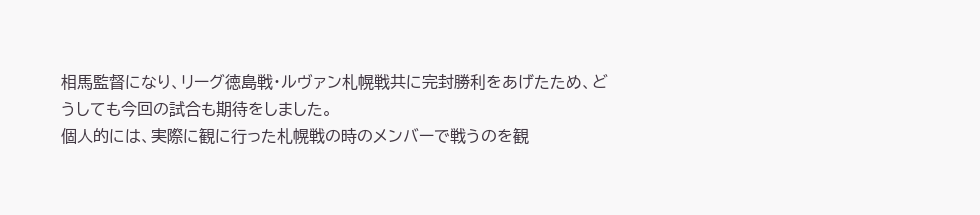相馬監督になり、リーグ徳島戦・ルヴァン札幌戦共に完封勝利をあげたため、どうしても今回の試合も期待をしました。
個人的には、実際に観に行った札幌戦の時のメンバーで戦うのを観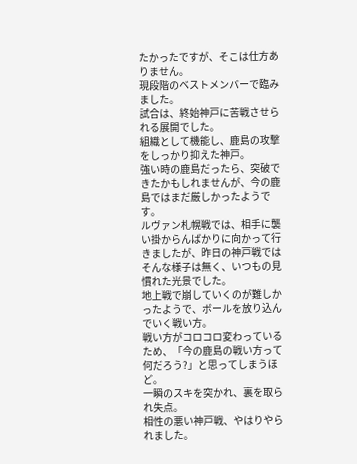たかったですが、そこは仕方ありません。
現段階のベストメンバーで臨みました。
試合は、終始神戸に苦戦させられる展開でした。
組織として機能し、鹿島の攻撃をしっかり抑えた神戸。
強い時の鹿島だったら、突破できたかもしれませんが、今の鹿島ではまだ厳しかったようです。
ルヴァン札幌戦では、相手に襲い掛からんばかりに向かって行きましたが、昨日の神戸戦ではそんな様子は無く、いつもの見慣れた光景でした。
地上戦で崩していくのが難しかったようで、ボールを放り込んでいく戦い方。
戦い方がコロコロ変わっているため、「今の鹿島の戦い方って何だろう?」と思ってしまうほど。
一瞬のスキを突かれ、裏を取られ失点。
相性の悪い神戸戦、やはりやられました。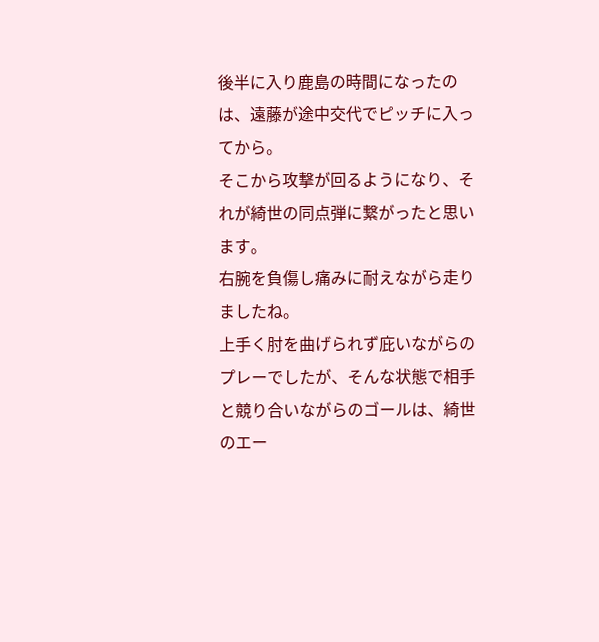後半に入り鹿島の時間になったのは、遠藤が途中交代でピッチに入ってから。
そこから攻撃が回るようになり、それが綺世の同点弾に繋がったと思います。
右腕を負傷し痛みに耐えながら走りましたね。
上手く肘を曲げられず庇いながらのプレーでしたが、そんな状態で相手と競り合いながらのゴールは、綺世のエー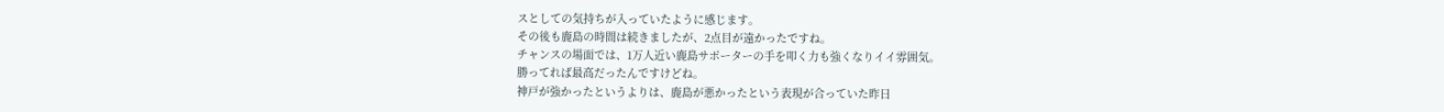スとしての気持ちが入っていたように感じます。
その後も鹿島の時間は続きましたが、2点目が遠かったですね。
チャンスの場面では、1万人近い鹿島サポーターの手を叩く力も強くなりイイ雰囲気。
勝ってれば最高だったんですけどね。
神戸が強かったというよりは、鹿島が悪かったという表現が合っていた昨日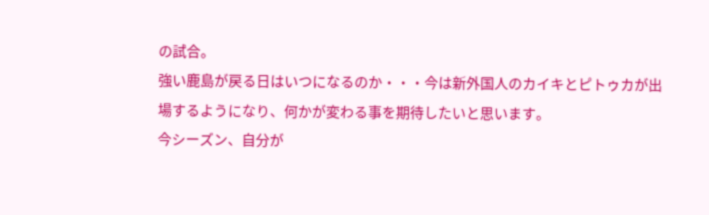の試合。
強い鹿島が戻る日はいつになるのか・・・今は新外国人のカイキとピトゥカが出場するようになり、何かが変わる事を期待したいと思います。
今シーズン、自分が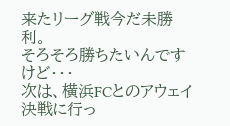来たリーグ戦今だ未勝利。
そろそろ勝ちたいんですけど・・・
次は、横浜FCとのアウェイ決戦に行っ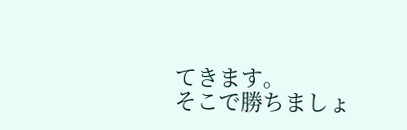てきます。
そこで勝ちましょ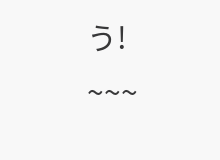う!
~~~